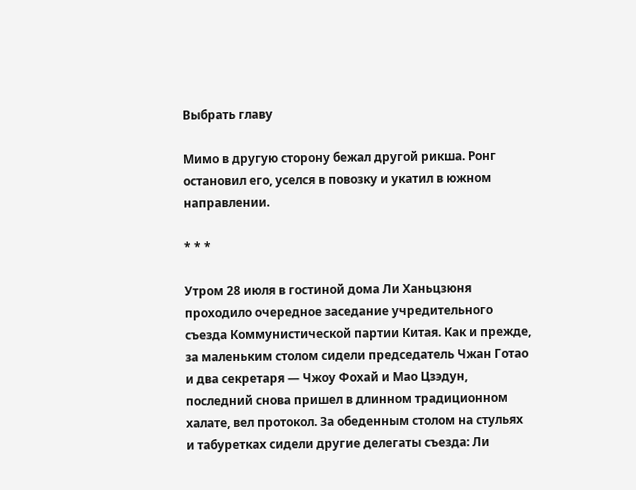Выбрать главу

Мимо в другую сторону бежал другой рикша. Ронг остановил его, уселся в повозку и укатил в южном направлении.

* * *

Утром 28 июля в гостиной дома Ли Ханьцзюня проходило очередное заседание учредительного съезда Коммунистической партии Китая. Как и прежде, за маленьким столом сидели председатель Чжан Готао и два секретаря — Чжоу Фохай и Мао Цзэдун, последний снова пришел в длинном традиционном халате, вел протокол. За обеденным столом на стульях и табуретках сидели другие делегаты съезда: Ли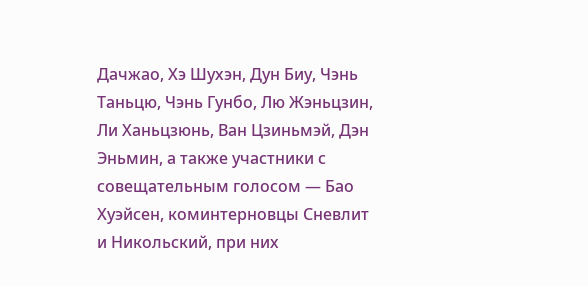Дачжао, Хэ Шухэн, Дун Биу, Чэнь Таньцю, Чэнь Гунбо, Лю Жэньцзин, Ли Ханьцзюнь, Ван Цзиньмэй, Дэн Эньмин, а также участники с совещательным голосом — Бао Хуэйсен, коминтерновцы Сневлит и Никольский, при них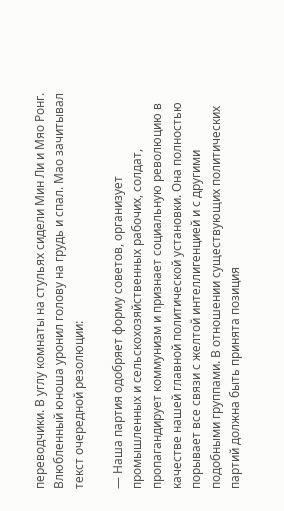переводчики. В углу комнаты на стульях сидели Мин Ли и Мяо Ронг. Влюбленный юноша уронил голову на грудь и спал. Мао зачитывал текст очередной резолюции:

— Наша партия одобряет форму советов, организует промышленных и сельскохозяйственных рабочих, солдат, пропагандирует коммунизм и признает социальную революцию в качестве нашей главной политической установки. Она полностью порывает все связи с желтой интеллигенцией и с другими подобными группами. В отношении существующих политических партий должна быть принята позиция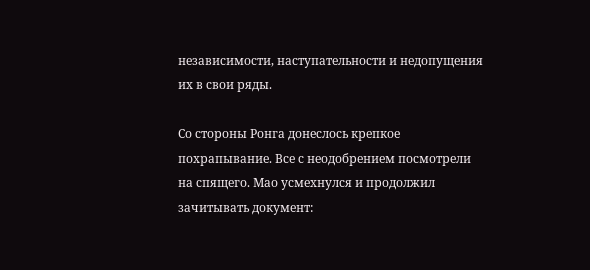независимости, наступательности и недопущения их в свои ряды.

Со стороны Ронга донеслось крепкое похрапывание. Все с неодобрением посмотрели на спящего. Мао усмехнулся и продолжил зачитывать документ: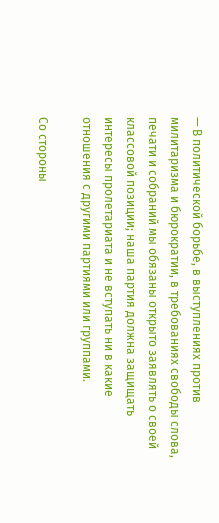— В политической борьбе, в выступлениях против милитаризма и бюрократии, в требованиях свободы слова, печати и собраний мы обязаны открыто заявлять о своей классовой позиции; наша партия должна защищать интересы пролетариата и не вступать ни в какие отношения с другими партиями или группами.

Со стороны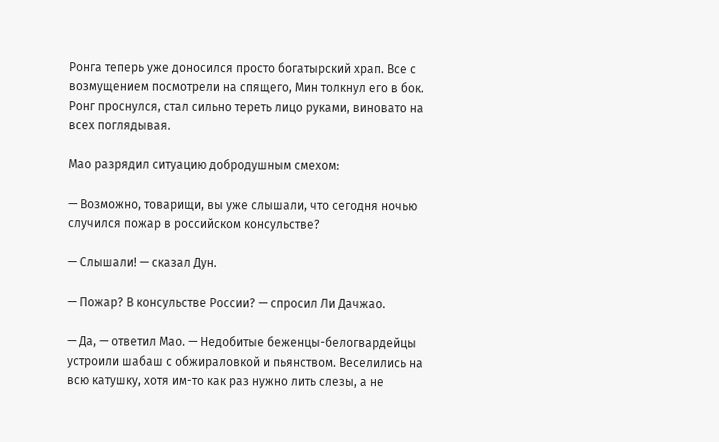Ронга теперь уже доносился просто богатырский храп. Все с возмущением посмотрели на спящего, Мин толкнул его в бок. Ронг проснулся, стал сильно тереть лицо руками, виновато на всех поглядывая.

Мао разрядил ситуацию добродушным смехом:

— Возможно, товарищи, вы уже слышали, что сегодня ночью случился пожар в российском консульстве?

— Слышали! — сказал Дун.

— Пожар? В консульстве России? — спросил Ли Дачжао.

— Да, — ответил Мао. — Недобитые беженцы-белогвардейцы устроили шабаш с обжираловкой и пьянством. Веселились на всю катушку, хотя им-то как раз нужно лить слезы, а не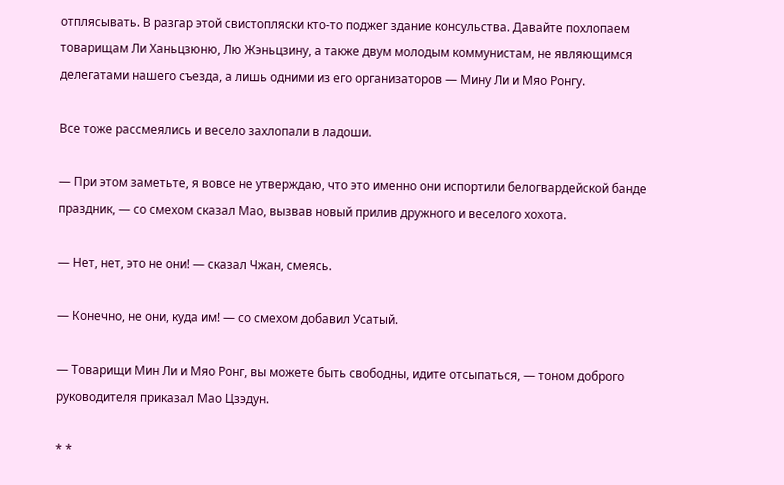отплясывать. В разгар этой свистопляски кто-то поджег здание консульства. Давайте похлопаем товарищам Ли Ханьцзюню, Лю Жэньцзину, а также двум молодым коммунистам, не являющимся делегатами нашего съезда, а лишь одними из его организаторов — Мину Ли и Мяо Ронгу.

Все тоже рассмеялись и весело захлопали в ладоши.

— При этом заметьте, я вовсе не утверждаю, что это именно они испортили белогвардейской банде праздник, — со смехом сказал Мао, вызвав новый прилив дружного и веселого хохота.

— Нет, нет, это не они! — сказал Чжан, смеясь.

— Конечно, не они, куда им! — со смехом добавил Усатый.

— Товарищи Мин Ли и Мяо Ронг, вы можете быть свободны, идите отсыпаться, — тоном доброго руководителя приказал Мао Цзэдун.

* *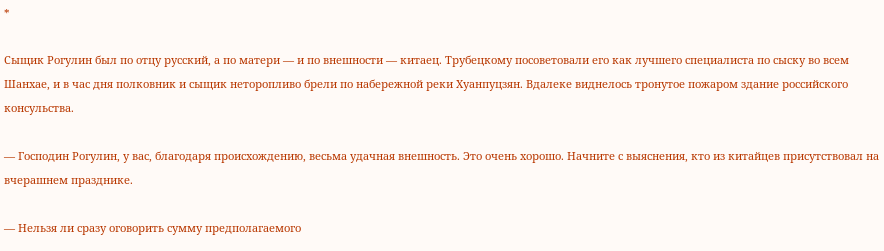*

Сыщик Рогулин был по отцу русский, а по матери — и по внешности — китаец. Трубецкому посоветовали его как лучшего специалиста по сыску во всем Шанхае, и в час дня полковник и сыщик неторопливо брели по набережной реки Хуанпуцзян. Вдалеке виднелось тронутое пожаром здание российского консульства.

— Господин Рогулин, у вас, благодаря происхождению, весьма удачная внешность. Это очень хорошо. Начните с выяснения, кто из китайцев присутствовал на вчерашнем празднике.

— Нельзя ли сразу оговорить сумму предполагаемого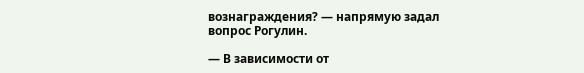вознаграждения? — напрямую задал вопрос Рогулин.

— В зависимости от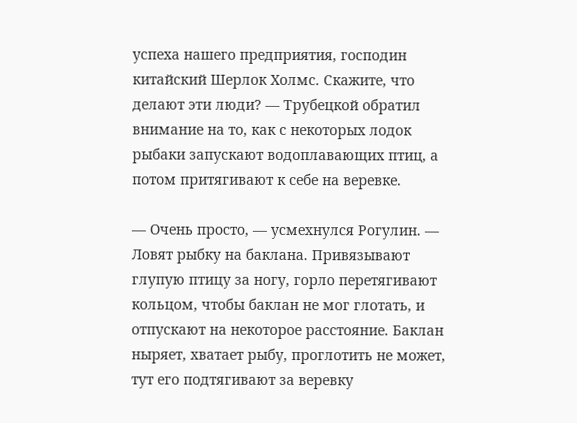успеха нашего предприятия, господин китайский Шерлок Холмс. Скажите, что делают эти люди? — Трубецкой обратил внимание на то, как с некоторых лодок рыбаки запускают водоплавающих птиц, а потом притягивают к себе на веревке.

— Очень просто, — усмехнулся Рогулин. — Ловят рыбку на баклана. Привязывают глупую птицу за ногу, горло перетягивают кольцом, чтобы баклан не мог глотать, и отпускают на некоторое расстояние. Баклан ныряет, хватает рыбу, проглотить не может, тут его подтягивают за веревку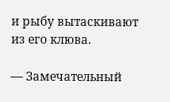и рыбу вытаскивают из его клюва.

— Замечательный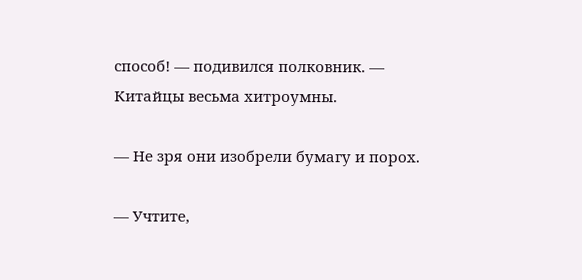способ! — подивился полковник. — Китайцы весьма хитроумны.

— Не зря они изобрели бумагу и порох.

— Учтите,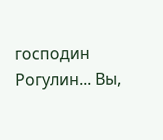господин Рогулин... Вы,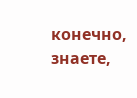конечно, знаете,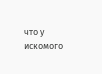что у искомого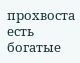прохвоста есть богатые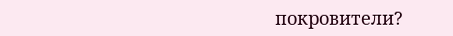покровители?